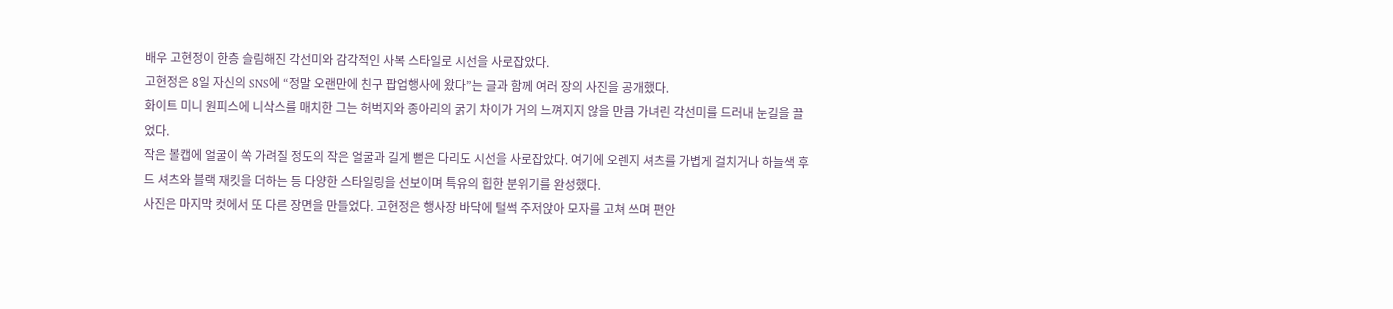배우 고현정이 한층 슬림해진 각선미와 감각적인 사복 스타일로 시선을 사로잡았다.
고현정은 8일 자신의 SNS에 “정말 오랜만에 친구 팝업행사에 왔다”는 글과 함께 여러 장의 사진을 공개했다.
화이트 미니 원피스에 니삭스를 매치한 그는 허벅지와 종아리의 굵기 차이가 거의 느껴지지 않을 만큼 가녀린 각선미를 드러내 눈길을 끌었다.
작은 볼캡에 얼굴이 쏙 가려질 정도의 작은 얼굴과 길게 뻗은 다리도 시선을 사로잡았다. 여기에 오렌지 셔츠를 가볍게 걸치거나 하늘색 후드 셔츠와 블랙 재킷을 더하는 등 다양한 스타일링을 선보이며 특유의 힙한 분위기를 완성했다.
사진은 마지막 컷에서 또 다른 장면을 만들었다. 고현정은 행사장 바닥에 털썩 주저앉아 모자를 고쳐 쓰며 편안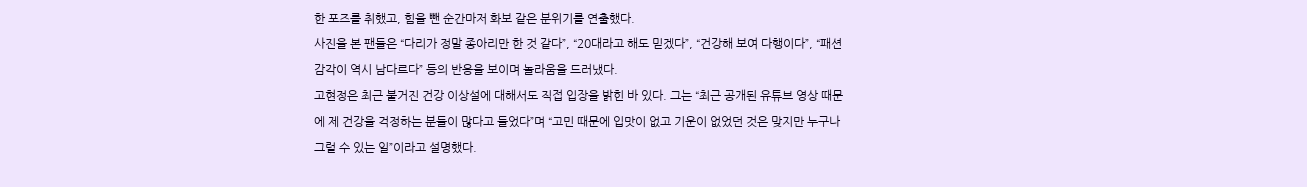한 포즈를 취했고, 힘을 뺀 순간마저 화보 같은 분위기를 연출했다.
사진을 본 팬들은 “다리가 정말 종아리만 한 것 같다”, “20대라고 해도 믿겠다”, “건강해 보여 다행이다”, “패션 감각이 역시 남다르다” 등의 반응을 보이며 놀라움을 드러냈다.
고현정은 최근 불거진 건강 이상설에 대해서도 직접 입장을 밝힌 바 있다. 그는 “최근 공개된 유튜브 영상 때문에 제 건강을 걱정하는 분들이 많다고 들었다”며 “고민 때문에 입맛이 없고 기운이 없었던 것은 맞지만 누구나 그럴 수 있는 일”이라고 설명했다.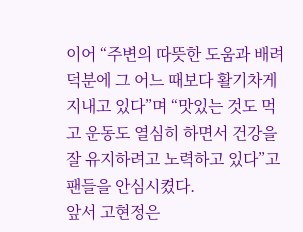이어 “주변의 따뜻한 도움과 배려 덕분에 그 어느 때보다 활기차게 지내고 있다”며 “맛있는 것도 먹고 운동도 열심히 하면서 건강을 잘 유지하려고 노력하고 있다”고 팬들을 안심시켰다.
앞서 고현정은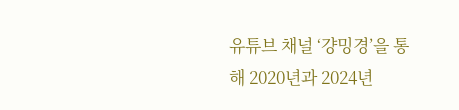유튜브 채널 ‘걍밍경’을 통해 2020년과 2024년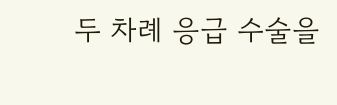두 차례 응급 수술을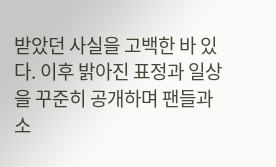받았던 사실을 고백한 바 있다. 이후 밝아진 표정과 일상을 꾸준히 공개하며 팬들과 소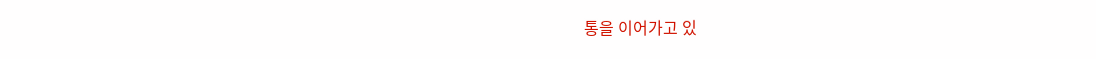통을 이어가고 있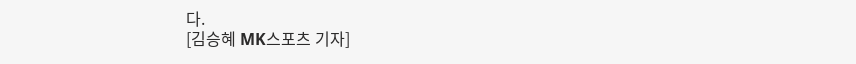다.
[김승혜 MK스포츠 기자]